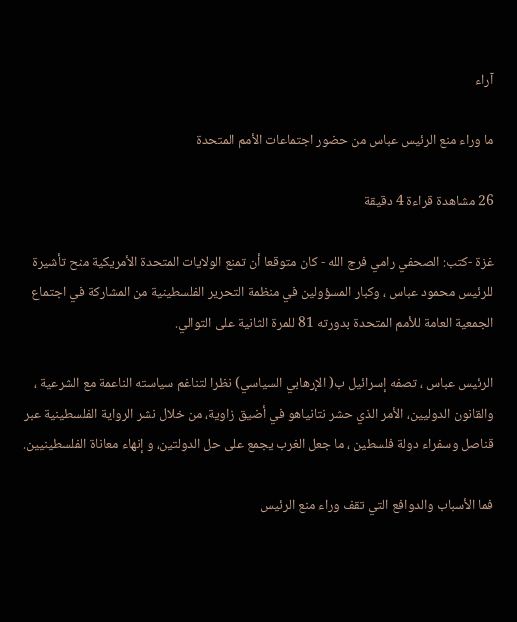آراء

ما وراء منع الرئيس عباس من حضور اجتماعات الأمم المتحدة

26 مشاهدة قراءة 4 دقيقة

غزة -كتب: الصحفي رامي فرج الله - كان متوقعا أن تمنع الولايات المتحدة الأمريكية منح تأشيرة للرئيس محمود عباس ، وكبار المسؤولين في منظمة التحرير الفلسطينية من المشاركة في اجتماع الجمعية العامة للأمم المتحدة بدورته 81 للمرة الثانية على التوالي.

الرئيس عباس ، تصفه إسرائيل ب( الإرهابي السياسي) نظرا لتناغم سياسته الناعمة مع الشرعية ، والقانون الدوليين، الأمر الذي حشر نتانياهو في أضيق زاوية، من خلال نشر الرواية الفلسطينية عبر قناصل وسفراء دولة فلسطين ، ما جعل الغرب يجمع على حل الدولتين، و إنهاء معاناة الفلسطينيين.

فما الأسباب والدوافع التي تقف وراء منع الرئيس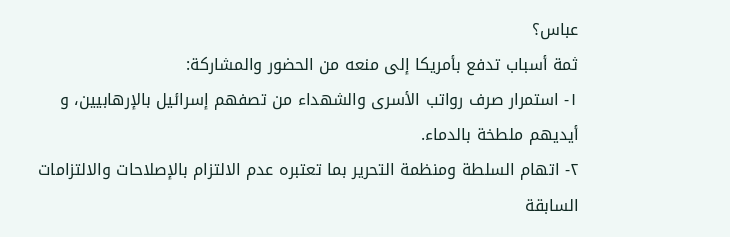عباس؟
ثمة أسباب تدفع بأمريكا إلى منعه من الحضور والمشاركة:
١- استمرار صرف رواتب الأسرى والشهداء من تصفهم إسرائيل بالإرهابيين، و أيديهم ملطخة بالدماء.
٢- اتهام السلطة ومنظمة التحرير بما تعتبره عدم الالتزام بالإصلاحات والالتزامات السابقة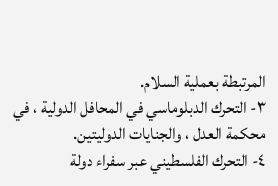المرتبطة بعملية السلام.
٣- التحرك الدبلوماسي في المحافل الدولية ، في محكمة العدل ، والجنايات الدوليتين.
٤- التحرك الفلسطيني عبر سفراء دولة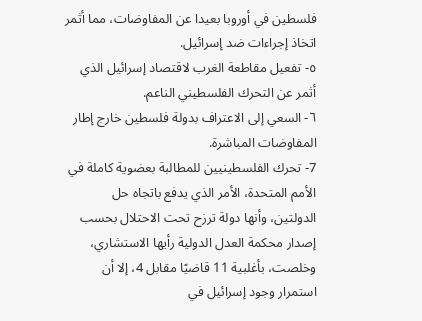فلسطين في أوروبا بعيدا عن المفاوضات، مما أثمر اتخاذ إجراءات ضد إسرائيل.
٥- تفعيل مقاطعة الغرب لاقتصاد إسرائيل الذي أثمر عن التحرك الفلسطيني الناعم.
٦- السعي إلى الاعتراف بدولة فلسطين خارج إطار المفاوضات المباشرة.
7- تحرك الفلسطينيين للمطالبة بعضوية كاملة في الأمم المتحدة، الأمر الذي يدفع باتجاه حل الدولتين، وأنها دولة ترزح تحت الاحتلال بحسب إصدار محكمة العدل الدولية رأيها الاستشاري، وخلصت، بأغلبية 11 قاضيًا مقابل 4، إلا أن استمرار وجود إسرائيل في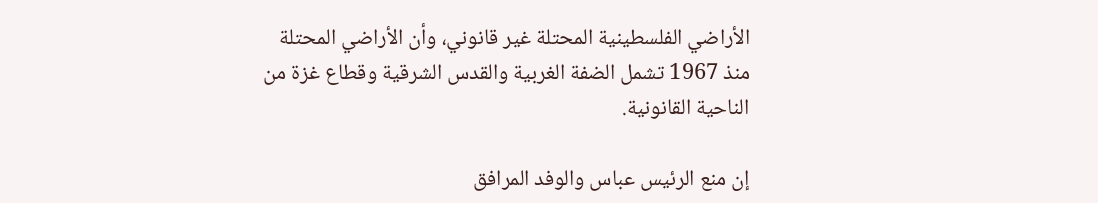الأراضي الفلسطينية المحتلة غير قانوني، وأن الأراضي المحتلة منذ 1967 تشمل الضفة الغربية والقدس الشرقية وقطاع غزة من الناحية القانونية.

إن منع الرئيس عباس والوفد المرافق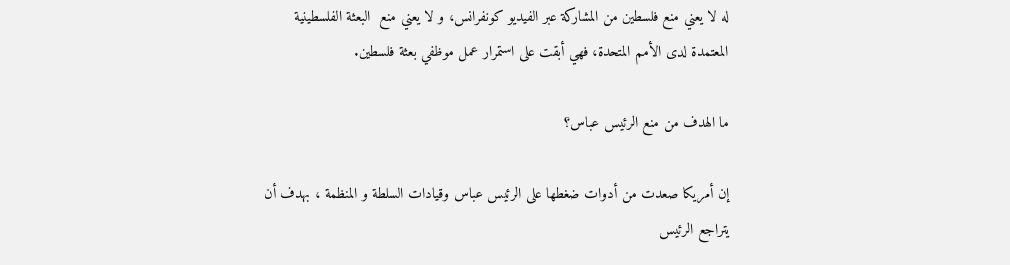له لا يعني منع فلسطين من المشاركة عبر الفيديو كونفرانس، و لا يعني منع  البعثة الفلسطينية المعتمدة لدى الأمم المتحدة، فهي أبقت على استمرار عمل موظفي بعثة فلسطين.

ما الهدف من منع الرئيس عباس؟

إن أمريكا صعدت من أدوات ضغطها على الرئيس عباس وقيادات السلطة و المنظمة ، بهدف أن يتراجع الرئيس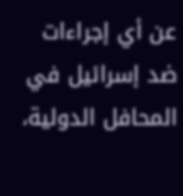عن أي إجراءات ضد إسرائيل في المحافل الدولية،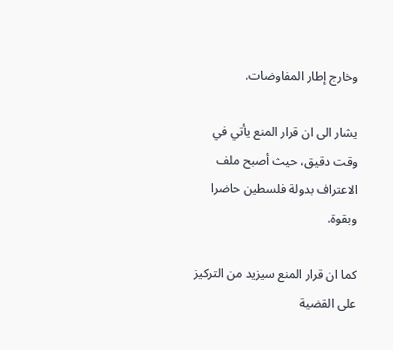وخارج إطار المفاوضات.

يشار الى ان قرار المنع يأتي في وقت دقيق، حيث أصبح ملف الاعتراف بدولة فلسطين حاضرا وبقوة.

كما ان قرار المنع سيزيد من التركيز على القضية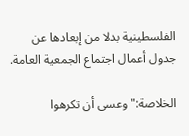الفلسطينية بدلا من إبعادها عن جدول أعمال اجتماع الجمعية العامة.

الخلاصة:" وعسى أن تكرهوا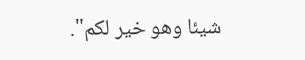شيئا وهو خير لكم".